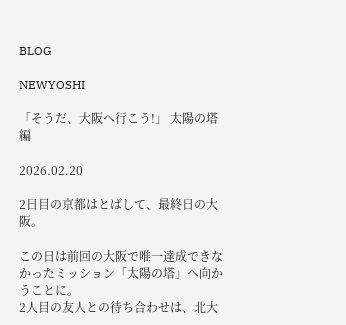BLOG

NEWYOSHI

「そうだ、大阪へ行こう!」 太陽の塔編

2026.02.20

2日目の京都はとばして、最終日の大阪。

この日は前回の大阪で唯一達成できなかったミッション「太陽の塔」へ向かうことに。
2人目の友人との待ち合わせは、北大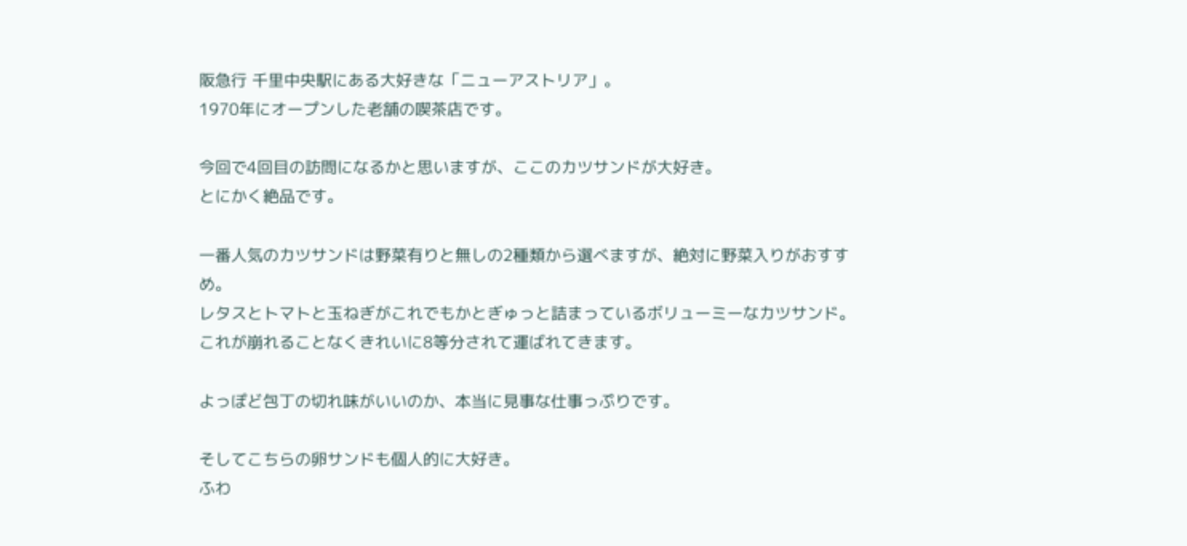阪急行 千里中央駅にある大好きな「ニューアストリア」。
1970年にオープンした老舗の喫茶店です。

今回で4回目の訪問になるかと思いますが、ここのカツサンドが大好き。
とにかく絶品です。

一番人気のカツサンドは野菜有りと無しの2種類から選べますが、絶対に野菜入りがおすすめ。
レタスとトマトと玉ねぎがこれでもかとぎゅっと詰まっているボリューミーなカツサンド。
これが崩れることなくきれいに8等分されて運ばれてきます。

よっぽど包丁の切れ味がいいのか、本当に見事な仕事っぷりです。

そしてこちらの卵サンドも個人的に大好き。
ふわ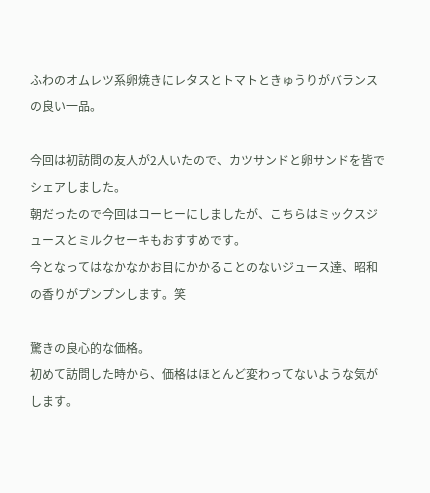ふわのオムレツ系卵焼きにレタスとトマトときゅうりがバランスの良い一品。

今回は初訪問の友人が2人いたので、カツサンドと卵サンドを皆でシェアしました。
朝だったので今回はコーヒーにしましたが、こちらはミックスジュースとミルクセーキもおすすめです。
今となってはなかなかお目にかかることのないジュース達、昭和の香りがプンプンします。笑

驚きの良心的な価格。
初めて訪問した時から、価格はほとんど変わってないような気がします。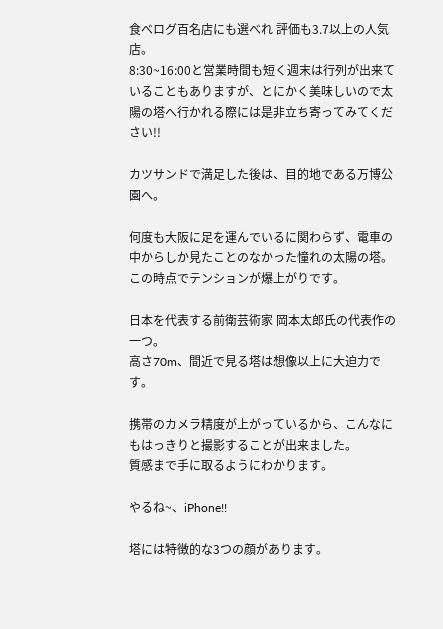食べログ百名店にも選べれ 評価も3.7以上の人気店。
8:30~16:00と営業時間も短く週末は行列が出来ていることもありますが、とにかく美味しいので太陽の塔へ行かれる際には是非立ち寄ってみてください!!

カツサンドで満足した後は、目的地である万博公園へ。

何度も大阪に足を運んでいるに関わらず、電車の中からしか見たことのなかった憧れの太陽の塔。
この時点でテンションが爆上がりです。

日本を代表する前衛芸術家 岡本太郎氏の代表作の一つ。
高さ70m、間近で見る塔は想像以上に大迫力です。

携帯のカメラ精度が上がっているから、こんなにもはっきりと撮影することが出来ました。
質感まで手に取るようにわかります。

やるね~、iPhone!!

塔には特徴的な3つの顔があります。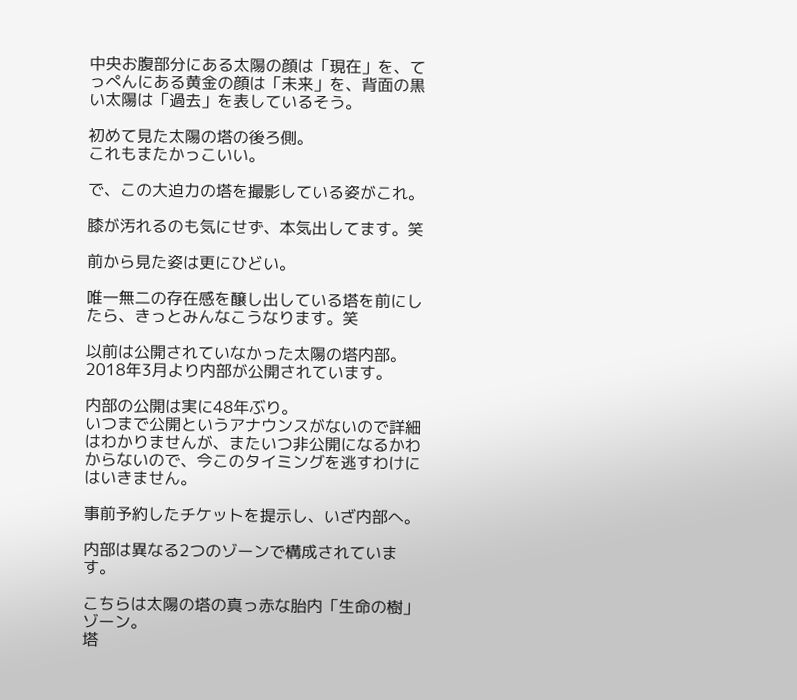中央お腹部分にある太陽の顔は「現在」を、てっぺんにある黄金の顔は「未来」を、背面の黒い太陽は「過去」を表しているそう。

初めて見た太陽の塔の後ろ側。
これもまたかっこいい。

で、この大迫力の塔を撮影している姿がこれ。

膝が汚れるのも気にせず、本気出してます。笑

前から見た姿は更にひどい。

唯一無二の存在感を醸し出している塔を前にしたら、きっとみんなこうなります。笑

以前は公開されていなかった太陽の塔内部。
2018年3月より内部が公開されています。

内部の公開は実に48年ぶり。
いつまで公開というアナウンスがないので詳細はわかりませんが、またいつ非公開になるかわからないので、今このタイミングを逃すわけにはいきません。

事前予約したチケットを提示し、いざ内部へ。

内部は異なる2つのゾーンで構成されています。

こちらは太陽の塔の真っ赤な胎内「生命の樹」ゾーン。
塔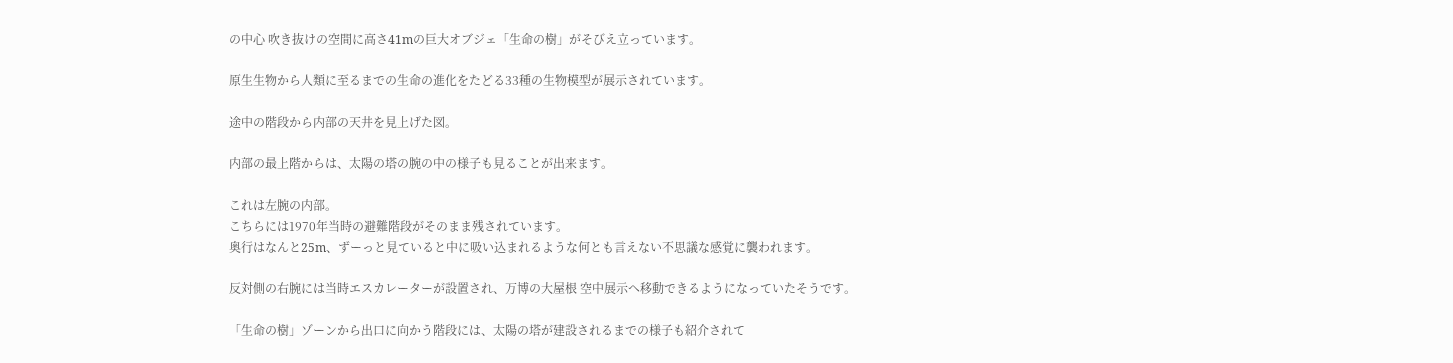の中心 吹き抜けの空間に高さ41mの巨大オブジェ「生命の樹」がそびえ立っています。

原生生物から人類に至るまでの生命の進化をたどる33種の生物模型が展示されています。

途中の階段から内部の天井を見上げた図。

内部の最上階からは、太陽の塔の腕の中の様子も見ることが出来ます。

これは左腕の内部。
こちらには1970年当時の避難階段がそのまま残されています。
奥行はなんと25m、ずーっと見ていると中に吸い込まれるような何とも言えない不思議な感覚に襲われます。

反対側の右腕には当時エスカレーターが設置され、万博の大屋根 空中展示へ移動できるようになっていたそうです。

「生命の樹」ゾーンから出口に向かう階段には、太陽の塔が建設されるまでの様子も紹介されて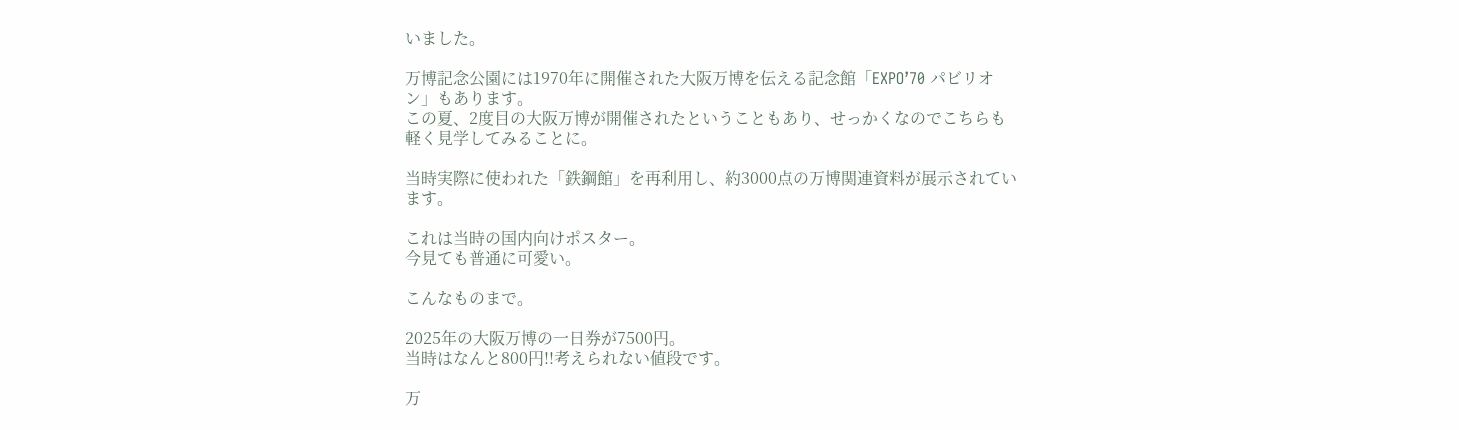いました。

万博記念公園には1970年に開催された大阪万博を伝える記念館「EXPO’70 パビリオン」もあります。
この夏、2度目の大阪万博が開催されたということもあり、せっかくなのでこちらも軽く見学してみることに。

当時実際に使われた「鉄鋼館」を再利用し、約3000点の万博関連資料が展示されています。

これは当時の国内向けポスター。
今見ても普通に可愛い。

こんなものまで。

2025年の大阪万博の一日券が7500円。
当時はなんと800円!!考えられない値段です。

万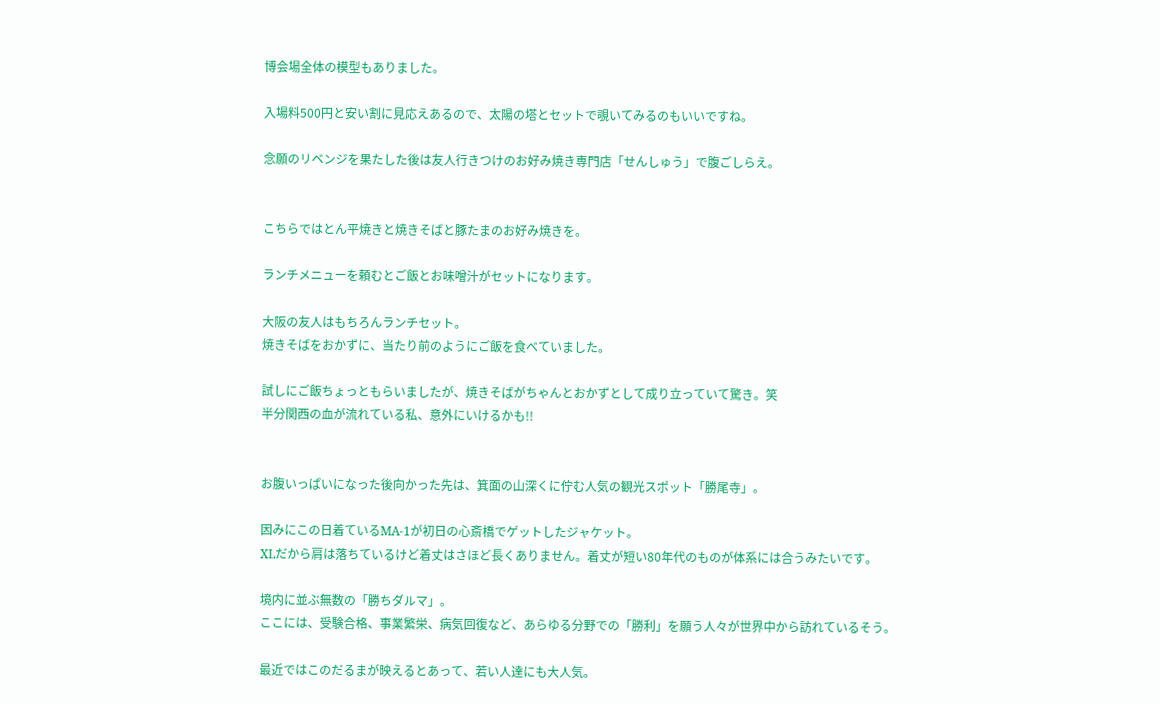博会場全体の模型もありました。

入場料500円と安い割に見応えあるので、太陽の塔とセットで覗いてみるのもいいですね。

念願のリベンジを果たした後は友人行きつけのお好み焼き専門店「せんしゅう」で腹ごしらえ。


こちらではとん平焼きと焼きそばと豚たまのお好み焼きを。

ランチメニューを頼むとご飯とお味噌汁がセットになります。

大阪の友人はもちろんランチセット。
焼きそばをおかずに、当たり前のようにご飯を食べていました。

試しにご飯ちょっともらいましたが、焼きそばがちゃんとおかずとして成り立っていて驚き。笑
半分関西の血が流れている私、意外にいけるかも!!


お腹いっぱいになった後向かった先は、箕面の山深くに佇む人気の観光スポット「勝尾寺」。

因みにこの日着ているMA-1が初日の心斎橋でゲットしたジャケット。
XLだから肩は落ちているけど着丈はさほど長くありません。着丈が短い80年代のものが体系には合うみたいです。

境内に並ぶ無数の「勝ちダルマ」。
ここには、受験合格、事業繁栄、病気回復など、あらゆる分野での「勝利」を願う人々が世界中から訪れているそう。

最近ではこのだるまが映えるとあって、若い人達にも大人気。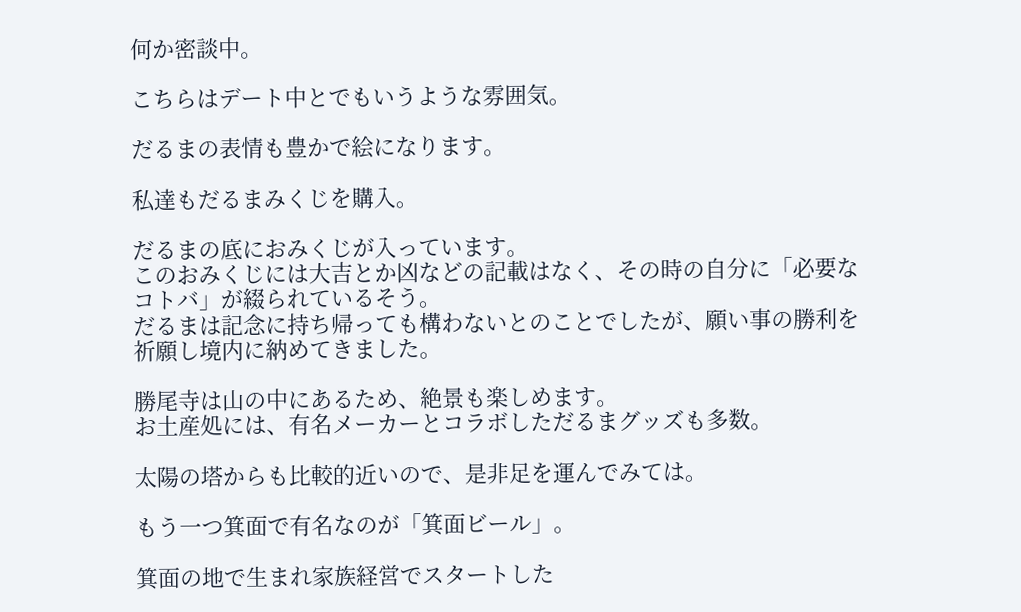何か密談中。

こちらはデート中とでもいうような雰囲気。

だるまの表情も豊かで絵になります。

私達もだるまみくじを購入。

だるまの底におみくじが入っています。
このおみくじには大吉とか凶などの記載はなく、その時の自分に「必要なコトバ」が綴られているそう。
だるまは記念に持ち帰っても構わないとのことでしたが、願い事の勝利を祈願し境内に納めてきました。

勝尾寺は山の中にあるため、絶景も楽しめます。
お土産処には、有名メーカーとコラボしただるまグッズも多数。

太陽の塔からも比較的近いので、是非足を運んでみては。

もう一つ箕面で有名なのが「箕面ビール」。

箕面の地で生まれ家族経営でスタートした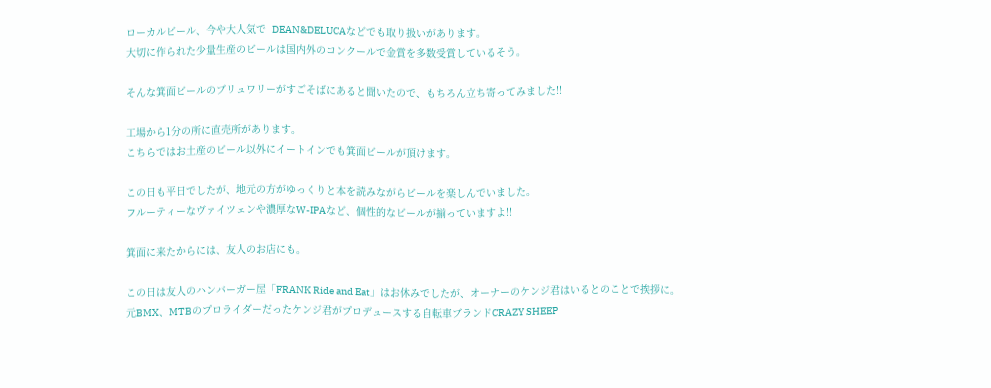ローカルビール、今や大人気で  DEAN&DELUCAなどでも取り扱いがあります。
大切に作られた少量生産のビールは国内外のコンクールで金賞を多数受賞しているそう。

そんな箕面ビールのブリュワリーがすごそばにあると聞いたので、もちろん立ち寄ってみました!!

工場から1分の所に直売所があります。
こちらではお土産のビール以外にイートインでも箕面ビールが頂けます。

この日も平日でしたが、地元の方がゆっくりと本を読みながらビールを楽しんでいました。
フルーティーなヴァイツェンや濃厚なW-IPAなど、個性的なビールが揃っていますよ!!

箕面に来たからには、友人のお店にも。

この日は友人のハンバーガー屋「FRANK Ride and Eat」はお休みでしたが、オーナーのケンジ君はいるとのことで挨拶に。
元BMX、MTBのプロライダーだったケンジ君がプロデュースする自転車ブランドCRAZY SHEEP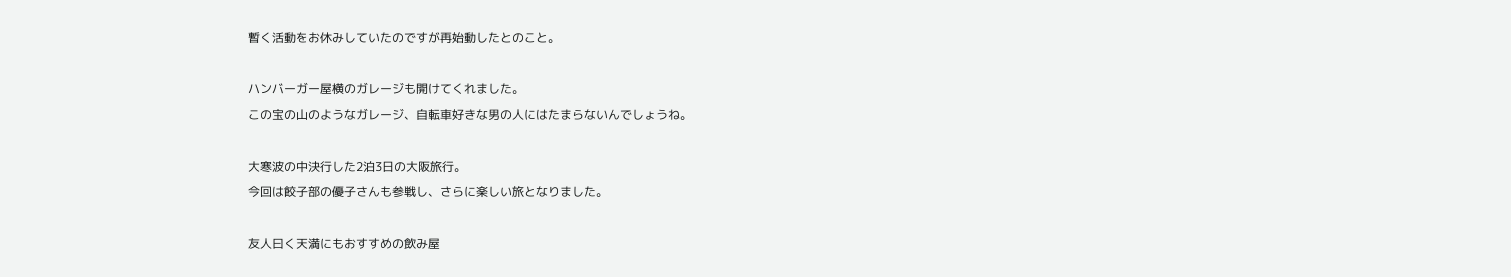暫く活動をお休みしていたのですが再始動したとのこと。

ハンバーガー屋横のガレージも開けてくれました。
この宝の山のようなガレージ、自転車好きな男の人にはたまらないんでしょうね。

大寒波の中決行した2泊3日の大阪旅行。
今回は餃子部の優子さんも参戦し、さらに楽しい旅となりました。

友人曰く天満にもおすすめの飲み屋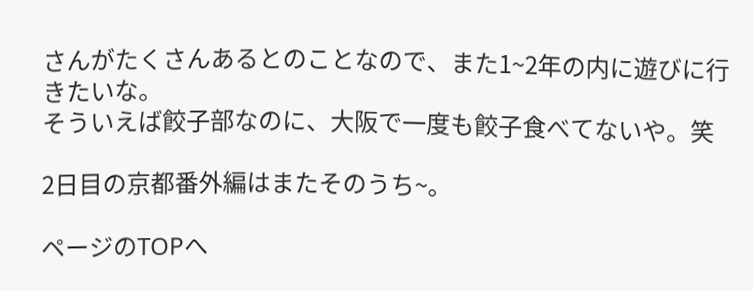さんがたくさんあるとのことなので、また1~2年の内に遊びに行きたいな。
そういえば餃子部なのに、大阪で一度も餃子食べてないや。笑

2日目の京都番外編はまたそのうち~。

ページのTOPへ